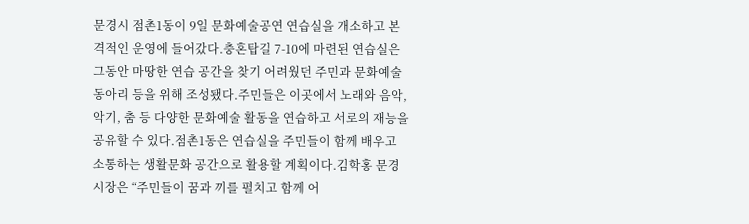문경시 점촌1동이 9일 문화예술공연 연습실을 개소하고 본격적인 운영에 들어갔다.충혼탑길 7-10에 마련된 연습실은 그동안 마땅한 연습 공간을 찾기 어려웠던 주민과 문화예술 동아리 등을 위해 조성됐다.주민들은 이곳에서 노래와 음악, 악기, 춤 등 다양한 문화예술 활동을 연습하고 서로의 재능을 공유할 수 있다.점촌1동은 연습실을 주민들이 함께 배우고 소통하는 생활문화 공간으로 활용할 계획이다.김학홍 문경시장은 “주민들이 꿈과 끼를 펼치고 함께 어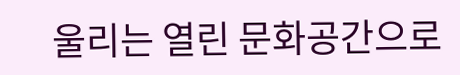울리는 열린 문화공간으로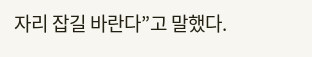자리 잡길 바란다”고 말했다.